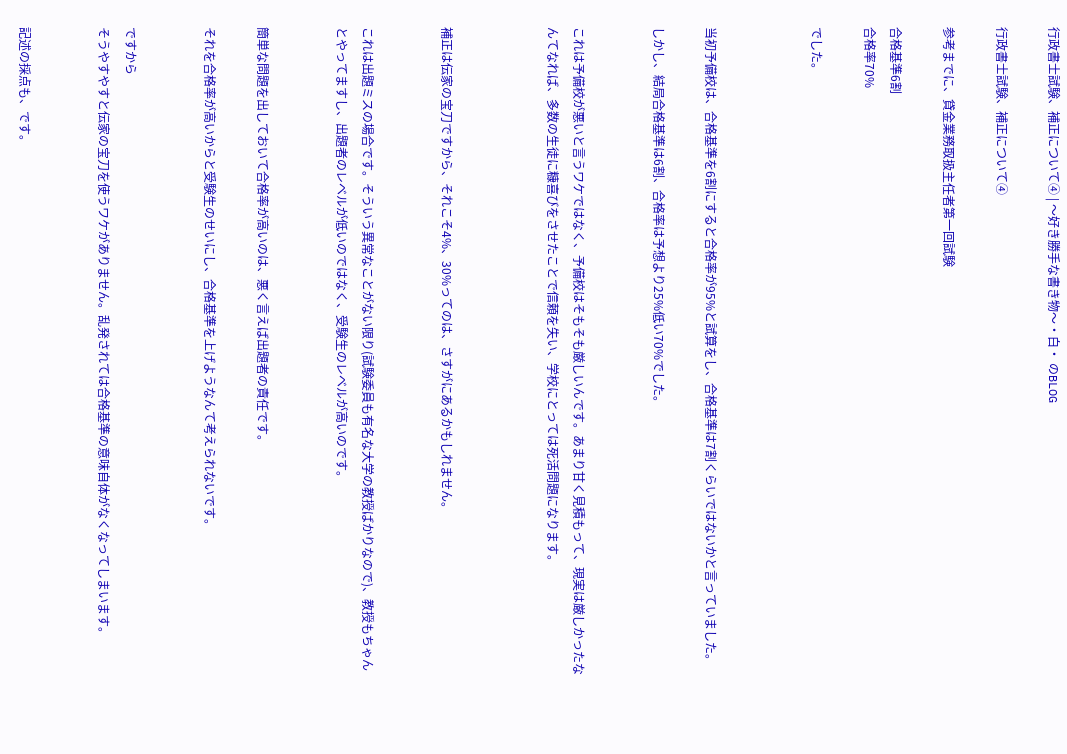行政書士試験、補正について④ | 〜好き勝手な書き物〜・白・ のBLOG

行政書士試験、補正について④

参考までに、貸金業務取扱主任者第一回試験

合格基準6割
合格率70%

でした。



当初予備校は、合格基準を6割にすると合格率が95%と試算をし、合格基準は7割くらいではないかと言っていました。

しかし、結局合格基準は6割、合格率は予想より25%低い70%でした。


これは予備校が悪いと言うワケではなく、予備校はそもそも厳しいんです。あまり甘く見積もって、現実は厳しかったなんてなれば、多数の生徒に糠喜びをさせたことで信頼を失い、学校にとっては死活問題になります。



補正は伝家の宝刀ですから、それこそ4%、30%ってのは、さすがにあるかもしれません。


これは出題ミスの場合です。そういう異常なことがない限り(試験委員も有名な大学の教授ばかりなので)、教授もちゃんとやってますし、出題者のレベルが低いのではなく、受験生のレベルが高いのです。


簡単な問題を出しておいて合格率が高いのは、悪く言えば出題者の責任です。

それを合格率が高いからと受験生のせいにし、合格基準を上げようなんて考えられないです。


ですから
そうやすやすと伝家の宝刀を使うワケがありません。乱発されては合格基準の意味自体がなくなってしまいます。


記述の採点も、です。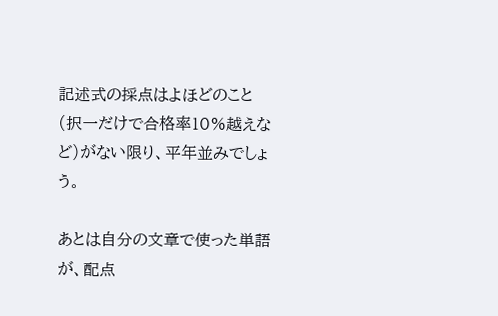記述式の採点はよほどのこと(択一だけで合格率10%越えなど)がない限り、平年並みでしょう。

あとは自分の文章で使った単語が、配点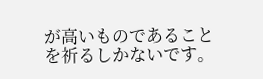が高いものであることを祈るしかないです。